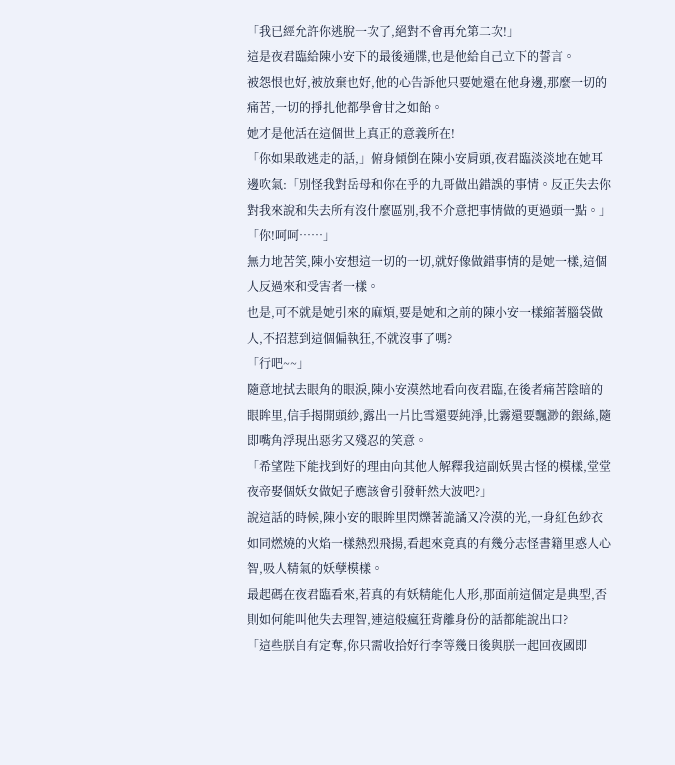「我已經允許你逃脫一次了,絕對不會再允第二次!」
這是夜君臨給陳小安下的最後通牒,也是他給自己立下的誓言。
被怨恨也好,被放棄也好,他的心告訴他只要她還在他身邊,那麼一切的痛苦,一切的掙扎他都學會甘之如飴。
她才是他活在這個世上真正的意義所在!
「你如果敢逃走的話,」俯身傾倒在陳小安肩頭,夜君臨淡淡地在她耳邊吹氣:「別怪我對岳母和你在乎的九哥做出錯誤的事情。反正失去你對我來說和失去所有沒什麼區別,我不介意把事情做的更過頭一點。」
「你!呵呵……」
無力地苦笑,陳小安想這一切的一切,就好像做錯事情的是她一樣,這個人反過來和受害者一樣。
也是,可不就是她引來的麻煩,要是她和之前的陳小安一樣縮著腦袋做人,不招惹到這個偏執狂,不就沒事了嗎?
「行吧~~」
隨意地拭去眼角的眼淚,陳小安漠然地看向夜君臨,在後者痛苦陰暗的眼眸里,信手揭開頭紗,露出一片比雪還要純淨,比霧還要飄渺的銀絲,隨即嘴角浮現出惡劣又殘忍的笑意。
「希望陛下能找到好的理由向其他人解釋我這副妖異古怪的模樣,堂堂夜帝娶個妖女做妃子應該會引發軒然大波吧?」
說這話的時候,陳小安的眼眸里閃爍著詭譎又冷漠的光,一身紅色紗衣如同燃燒的火焰一樣熱烈飛揚,看起來竟真的有幾分志怪書籍里惑人心智,吸人精氣的妖孽模樣。
最起碼在夜君臨看來,若真的有妖精能化人形,那面前這個定是典型,否則如何能叫他失去理智,連這般瘋狂背離身份的話都能說出口?
「這些朕自有定奪,你只需收拾好行李等幾日後與朕一起回夜國即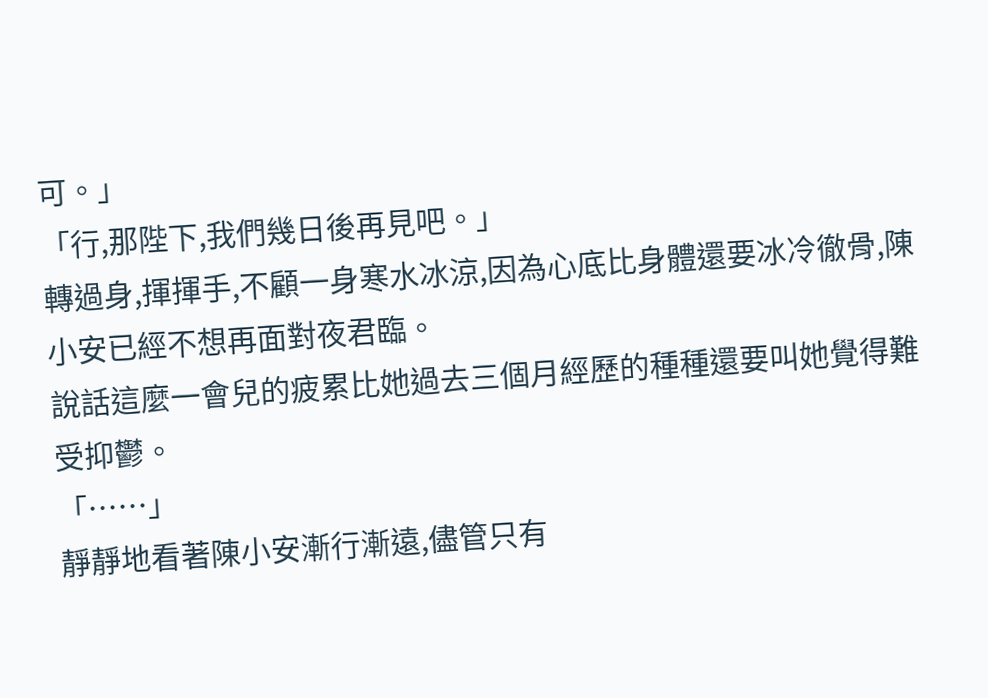可。」
「行,那陛下,我們幾日後再見吧。」
轉過身,揮揮手,不顧一身寒水冰涼,因為心底比身體還要冰冷徹骨,陳小安已經不想再面對夜君臨。
說話這麼一會兒的疲累比她過去三個月經歷的種種還要叫她覺得難受抑鬱。
「……」
靜靜地看著陳小安漸行漸遠,儘管只有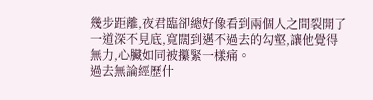幾步距離,夜君臨卻總好像看到兩個人之間裂開了一道深不見底,寬闊到邁不過去的勾壑,讓他覺得無力,心臟如同被攥緊一樣痛。
過去無論經歷什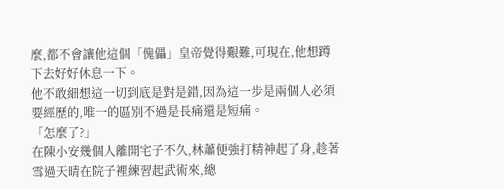麼,都不會讓他這個「傀儡」皇帝覺得艱難,可現在,他想蹲下去好好休息一下。
他不敢細想這一切到底是對是錯,因為這一步是兩個人必須要經歷的,唯一的區別不過是長痛還是短痛。
「怎麼了?」
在陳小安幾個人離開宅子不久,林蕭便強打精神起了身,趁著雪過天晴在院子裡練習起武術來,總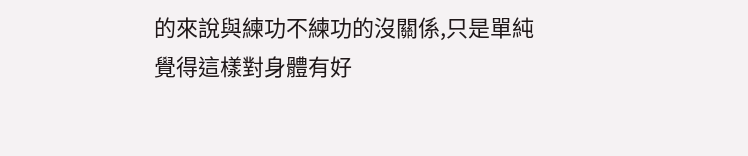的來說與練功不練功的沒關係,只是單純覺得這樣對身體有好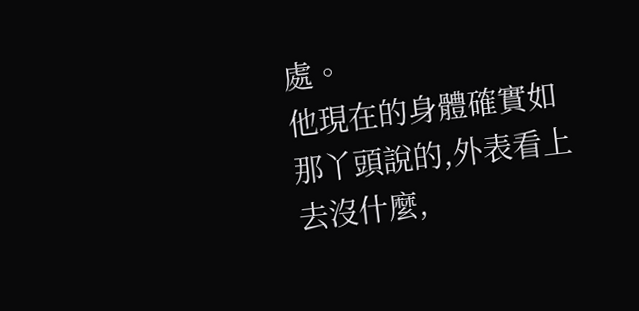處。
他現在的身體確實如那丫頭說的,外表看上去沒什麼,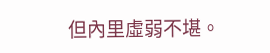但內里虛弱不堪。